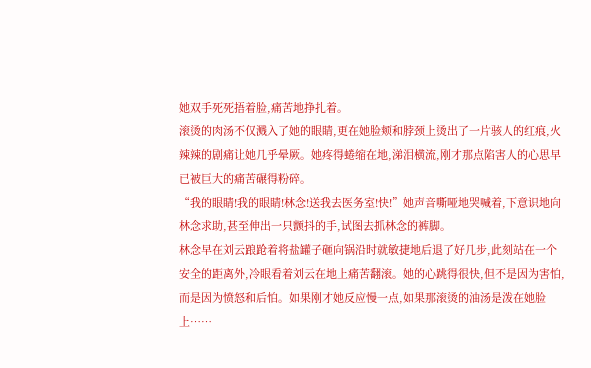她双手死死捂着脸,痛苦地挣扎着。
滚烫的肉汤不仅溅入了她的眼睛,更在她脸颊和脖颈上烫出了一片骇人的红痕,火辣辣的剧痛让她几乎晕厥。她疼得蜷缩在地,涕泪横流,刚才那点陷害人的心思早已被巨大的痛苦碾得粉碎。
“我的眼睛!我的眼睛!林念!送我去医务室!快!”她声音嘶哑地哭喊着,下意识地向林念求助,甚至伸出一只颤抖的手,试图去抓林念的裤脚。
林念早在刘云踉跄着将盐罐子砸向锅沿时就敏捷地后退了好几步,此刻站在一个安全的距离外,冷眼看着刘云在地上痛苦翻滚。她的心跳得很快,但不是因为害怕,而是因为愤怒和后怕。如果刚才她反应慢一点,如果那滚烫的油汤是泼在她脸上……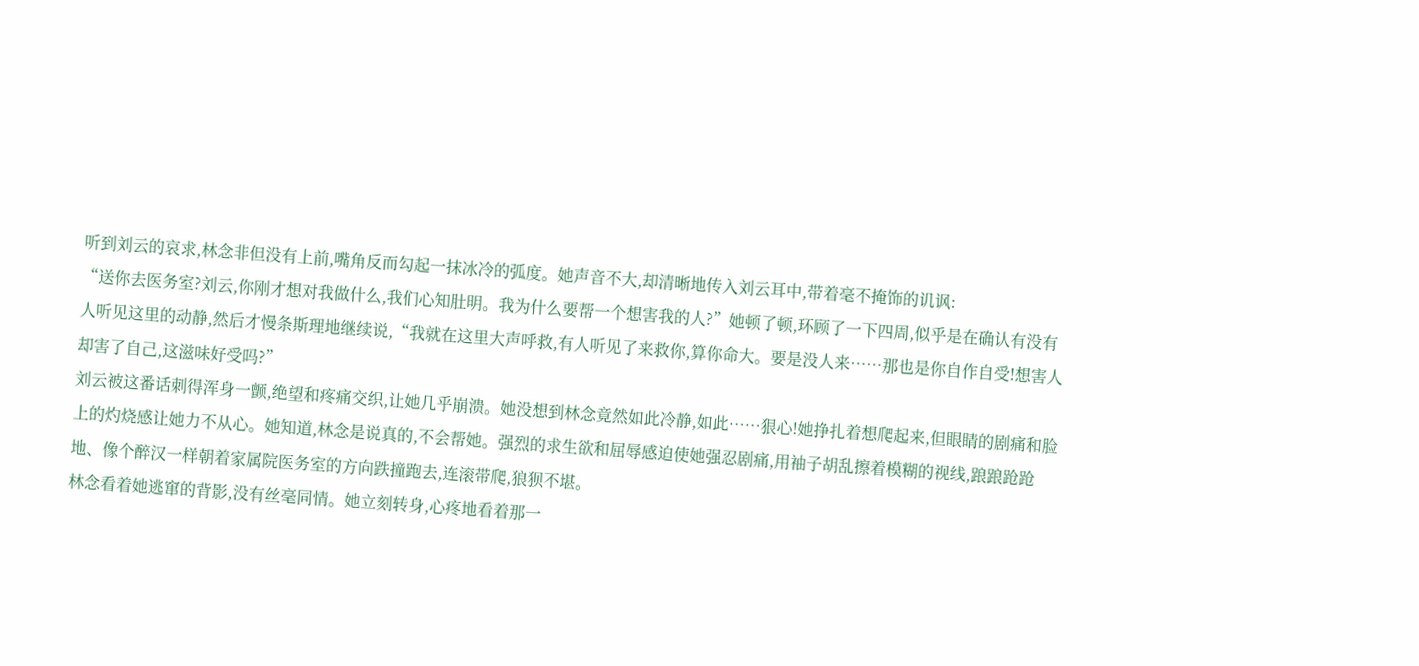听到刘云的哀求,林念非但没有上前,嘴角反而勾起一抹冰冷的弧度。她声音不大,却清晰地传入刘云耳中,带着毫不掩饰的讥讽:
“送你去医务室?刘云,你刚才想对我做什么,我们心知肚明。我为什么要帮一个想害我的人?”她顿了顿,环顾了一下四周,似乎是在确认有没有人听见这里的动静,然后才慢条斯理地继续说,“我就在这里大声呼救,有人听见了来救你,算你命大。要是没人来……那也是你自作自受!想害人却害了自己,这滋味好受吗?”
刘云被这番话刺得浑身一颤,绝望和疼痛交织,让她几乎崩溃。她没想到林念竟然如此冷静,如此……狠心!她挣扎着想爬起来,但眼睛的剧痛和脸上的灼烧感让她力不从心。她知道,林念是说真的,不会帮她。强烈的求生欲和屈辱感迫使她强忍剧痛,用袖子胡乱擦着模糊的视线,踉踉跄跄地、像个醉汉一样朝着家属院医务室的方向跌撞跑去,连滚带爬,狼狈不堪。
林念看着她逃窜的背影,没有丝毫同情。她立刻转身,心疼地看着那一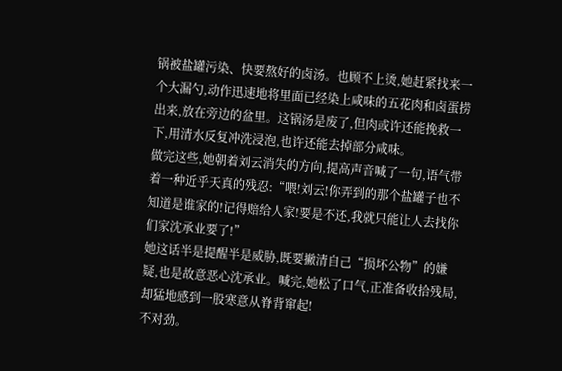锅被盐罐污染、快要熬好的卤汤。也顾不上烫,她赶紧找来一个大漏勺,动作迅速地将里面已经染上咸味的五花肉和卤蛋捞出来,放在旁边的盆里。这锅汤是废了,但肉或许还能挽救一下,用清水反复冲洗浸泡,也许还能去掉部分咸味。
做完这些,她朝着刘云消失的方向,提高声音喊了一句,语气带着一种近乎天真的残忍:“喂!刘云!你弄到的那个盐罐子也不知道是谁家的!记得赔给人家!要是不还,我就只能让人去找你们家沈承业要了!”
她这话半是提醒半是威胁,既要撇清自己“损坏公物”的嫌疑,也是故意恶心沈承业。喊完,她松了口气,正准备收拾残局,却猛地感到一股寒意从脊背窜起!
不对劲。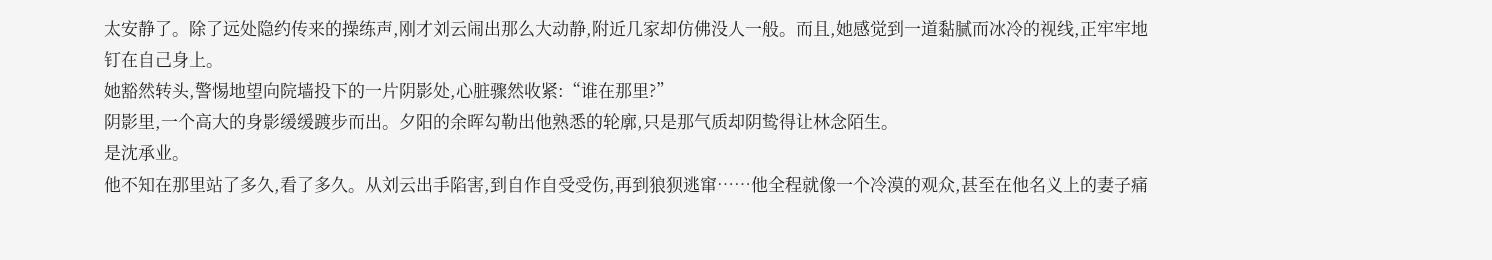太安静了。除了远处隐约传来的操练声,刚才刘云闹出那么大动静,附近几家却仿佛没人一般。而且,她感觉到一道黏腻而冰冷的视线,正牢牢地钉在自己身上。
她豁然转头,警惕地望向院墙投下的一片阴影处,心脏骤然收紧:“谁在那里?”
阴影里,一个高大的身影缓缓踱步而出。夕阳的余晖勾勒出他熟悉的轮廓,只是那气质却阴鸷得让林念陌生。
是沈承业。
他不知在那里站了多久,看了多久。从刘云出手陷害,到自作自受受伤,再到狼狈逃窜……他全程就像一个冷漠的观众,甚至在他名义上的妻子痛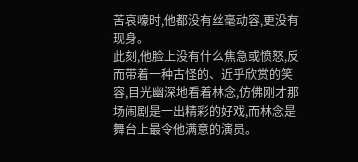苦哀嚎时,他都没有丝毫动容,更没有现身。
此刻,他脸上没有什么焦急或愤怒,反而带着一种古怪的、近乎欣赏的笑容,目光幽深地看着林念,仿佛刚才那场闹剧是一出精彩的好戏,而林念是舞台上最令他满意的演员。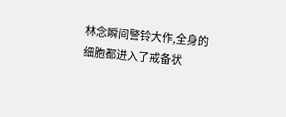林念瞬间警铃大作,全身的细胞都进入了戒备状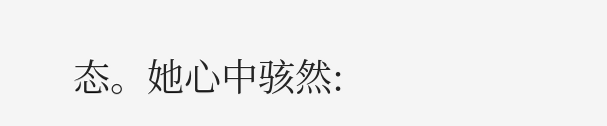态。她心中骇然: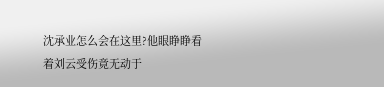沈承业怎么会在这里?他眼睁睁看着刘云受伤竟无动于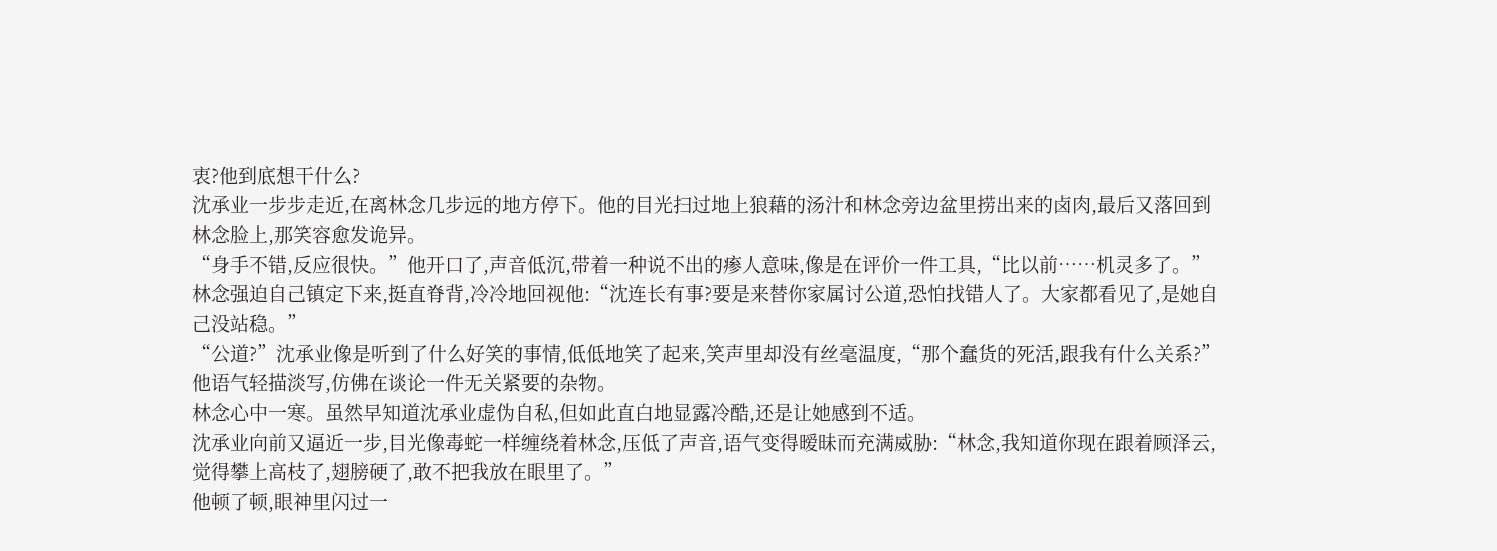衷?他到底想干什么?
沈承业一步步走近,在离林念几步远的地方停下。他的目光扫过地上狼藉的汤汁和林念旁边盆里捞出来的卤肉,最后又落回到林念脸上,那笑容愈发诡异。
“身手不错,反应很快。”他开口了,声音低沉,带着一种说不出的瘆人意味,像是在评价一件工具,“比以前……机灵多了。”
林念强迫自己镇定下来,挺直脊背,冷冷地回视他:“沈连长有事?要是来替你家属讨公道,恐怕找错人了。大家都看见了,是她自己没站稳。”
“公道?”沈承业像是听到了什么好笑的事情,低低地笑了起来,笑声里却没有丝毫温度,“那个蠢货的死活,跟我有什么关系?”他语气轻描淡写,仿佛在谈论一件无关紧要的杂物。
林念心中一寒。虽然早知道沈承业虚伪自私,但如此直白地显露冷酷,还是让她感到不适。
沈承业向前又逼近一步,目光像毒蛇一样缠绕着林念,压低了声音,语气变得暧昧而充满威胁:“林念,我知道你现在跟着顾泽云,觉得攀上高枝了,翅膀硬了,敢不把我放在眼里了。”
他顿了顿,眼神里闪过一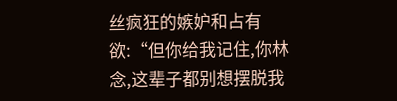丝疯狂的嫉妒和占有欲:“但你给我记住,你林念,这辈子都别想摆脱我